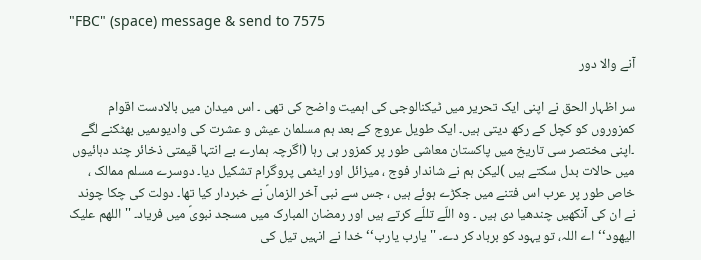"FBC" (space) message & send to 7575

آنے والا دور

سر اظہار الحق نے اپنی ایک تحریر میں ٹیکنالوجی کی اہمیت واضح کی تھی ۔ اس میدان میں بالادست اقوام کمزوروں کو کچل کے رکھ دیتی ہیں۔ ایک طویل عروج کے بعد ہم مسلمان عیش و عشرت کی وادیوںمیں بھٹکنے لگے ۔اپنی مختصر سی تاریخ میں پاکستان معاشی طور پر کمزور ہی رہا (اگرچہ ہمارے بے انتہا قیمتی ذخائر چند دہائیوں میں حالات بدل سکتے ہیں )لیکن ہم نے شاندار فوج ، میزائل اور ایٹمی پروگرام تشکیل دیا۔ دوسرے مسلم ممالک ، خاص طور پر عرب اس فتنے میں جکڑے ہوئے ہیں ، جس سے نبی آخر الزماںؐ نے خبردار کیا تھا۔ دولت کی چکا چوند نے ان کی آنکھیں چندھیا دی ہیں ۔ وہ اللّے تللّے کرتے ہیں اور رمضان المبارک میں مسجد نبویؐ میں فریاد۔ ''اللھم علیک الیھود‘‘اے اللہ، تو یہود کو برباد کر دے۔ ''یارب یارب‘‘خدا نے انہیں تیل کی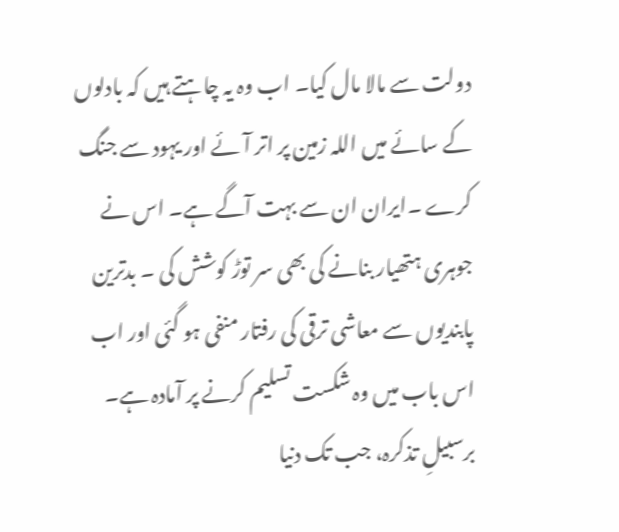دولت سے مالا مال کیا۔ اب وہ یہ چاہتے ہیں کہ بادلوں کے سائے میں اللہ زمین پر اتر آئے اور یہود سے جنگ کرے ۔ایران ان سے بہت آگے ہے۔ اس نے جوہری ہتھیار بنانے کی بھی سر توڑ کوشش کی ۔ بدترین پابندیوں سے معاشی ترقی کی رفتار منفی ہو گئی اور اب اس باب میں وہ شکست تسلیم کرنے پر آمادہ ہے۔ برسبیلِ تذکرہ، جب تک دنیا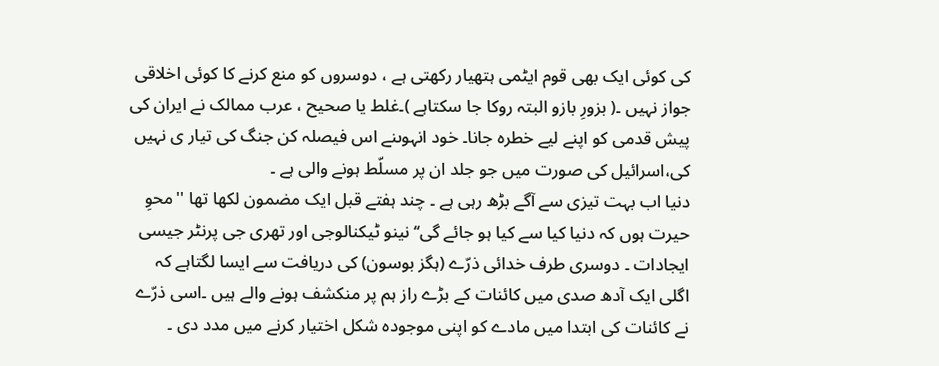کی کوئی ایک بھی قوم ایٹمی ہتھیار رکھتی ہے ، دوسروں کو منع کرنے کا کوئی اخلاقی جواز نہیں ۔( بزورِ بازو البتہ روکا جا سکتاہے )۔غلط یا صحیح ، عرب ممالک نے ایران کی پیش قدمی کو اپنے لیے خطرہ جانا۔ خود انہوںنے اس فیصلہ کن جنگ کی تیار ی نہیں کی،اسرائیل کی صورت میں جو جلد ان پر مسلّط ہونے والی ہے ۔
دنیا اب بہت تیزی سے آگے بڑھ رہی ہے ۔ چند ہفتے قبل ایک مضمون لکھا تھا ''محوِ حیرت ہوں کہ دنیا کیا سے کیا ہو جائے گی‘‘نینو ٹیکنالوجی اور تھری جی پرنٹر جیسی ایجادات ۔ دوسری طرف خدائی ذرّے (ہگز بوسون) کی دریافت سے ایسا لگتاہے کہ اگلی ایک آدھ صدی میں کائنات کے بڑے راز ہم پر منکشف ہونے والے ہیں ۔اسی ذرّے نے کائنات کی ابتدا میں مادے کو اپنی موجودہ شکل اختیار کرنے میں مدد دی ۔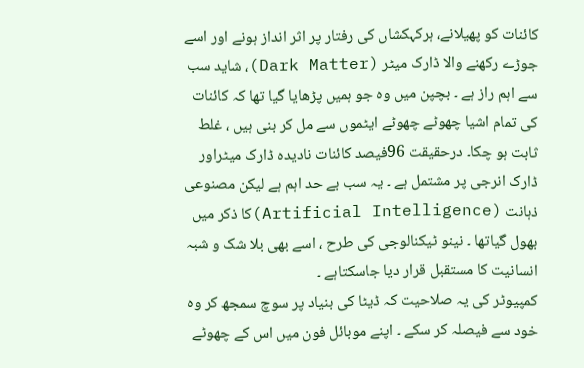کائنات کو پھیلانے، ہرکہکشاں کی رفتار پر اثر انداز ہونے اور اسے جوڑے رکھنے والا ڈارک میٹر (Dark Matter)، شاید سب سے اہم راز ہے ۔ بچپن میں وہ جو ہمیں پڑھایا گیا تھا کہ کائنات کی تمام اشیا چھوٹے چھوٹے ایٹموں سے مل کر بنی ہیں ، غلط ثابت ہو چکا۔ درحقیقت 96فیصد کائنات نادیدہ ڈارک میٹراور ڈارک انرجی پر مشتمل ہے ۔ یہ سب بے حد اہم ہے لیکن مصنوعی ذہانت (Artificial Intelligence)کا ذکر میں بھول گیاتھا ۔ نینو ٹیکنالوجی کی طرح ، اسے بھی بلا شک و شبہ انسانیت کا مستقبل قرار دیا جاسکتاہے ۔
کمپیوٹر کی یہ صلاحیت کہ ڈیٹا کی بنیاد پر سوچ سمجھ کر وہ خود سے فیصلہ کر سکے ۔ اپنے موبائل فون میں اس کے چھوٹے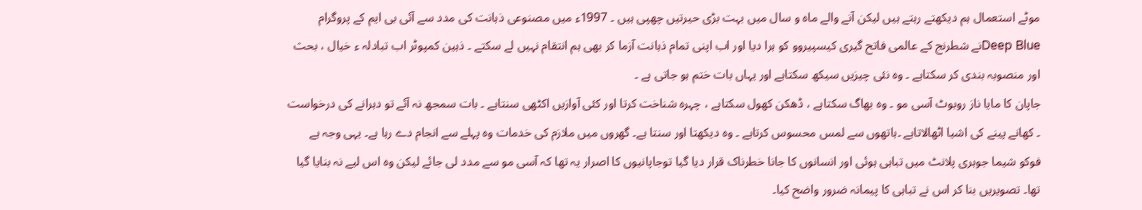موٹے استعمال ہم دیکھتے رہتے ہیں لیکن آنے والے ماہ و سال میں بہت بڑی حیرتیں چھپی ہیں ۔ 1997ء میں مصنوعی ذہانت کی مدد سے آئی بی ایم کے پروگرام Deep Blueنے شطرنج کے عالمی فاتح گیری کیسپیروو کو ہرا دیا اور اب اپنی تمام ذہانت آزما کر بھی ہم انتقام نہیں لے سکتے ۔ ذہین کمپوٹر اب تبادلہ ء خیال ، بحث اور منصوبہ بندی کر سکتاہے ۔ وہ نئی چیزیں سیکھ سکتاہے اور یہاں بات ختم ہو جاتی ہے ۔
جاپان کا مایا ناز روبوٹ آسی مو ۔ وہ بھاگ سکتاہے ، ڈھکن کھول سکتاہے ، چہرہ شناخت کرتا اور کئی آوازیں اکٹھی سنتاہے ۔ بات سمجھ نہ آئے تو دہرانے کی درخواست ۔ کھانے پینے کی اشیا اٹھالاتاہے ۔ہاتھوں سے لمس محسوس کرتاہے ۔ وہ دیکھتا اور سنتا ہے۔ گھروں میں ملازم کی خدمات وہ پہلے سے انجام دے رہا ہے۔ یہی وجہ ہے فوکو شیما جوہری پلانٹ میں تباہی ہوئی اور انسانوں کا جانا خطرناک قرار دیا گیا توجاپانیوں کا اصرار یہ تھا کہ آسی مو سے مدد لی جائے لیکن وہ اس لیے نہ بنایا گیا تھا۔ تصویریں بنا کر اس نے تباہی کا پیمانہ ضرور واضح کیا۔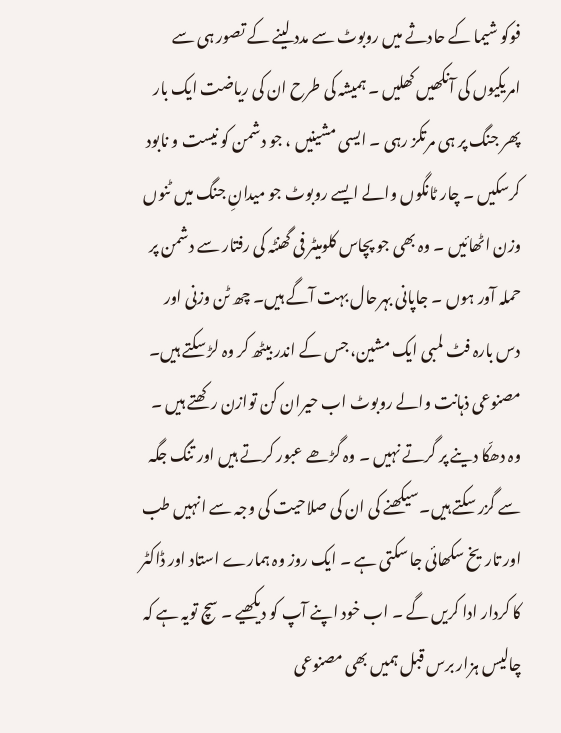فوکو شیما کے حادثے میں روبوٹ سے مدد لینے کے تصور ہی سے امریکیوں کی آنکھیں کھلیں ۔ ہمیشہ کی طرح ان کی ریاضت ایک بار پھر جنگ پر ہی مرتکز رہی ۔ ایسی مشینیں ، جو دشمن کو نیست و نابود کرسکیں ۔ چار ٹانگوں والے ایسے روبوٹ جو میدانِ جنگ میں ٹنوں وزن اٹھائیں ۔ وہ بھی جو پچاس کلومیٹر فی گھنٹہ کی رفتار سے دشمن پر حملہ آور ہوں ۔ جاپانی بہرحال بہت آگے ہیں۔ چھ ٹن وزنی اور دس بارہ فٹ لمبی ایک مشین، جس کے اندر بیٹھ کر وہ لڑ سکتے ہیں۔
مصنوعی ذہانت والے روبوٹ اب حیران کن توازن رکھتے ہیں ۔ وہ دھکّا دینے پر گرتے نہیں ۔ وہ گڑھے عبور کرتے ہیں اور تنگ جگہ سے گزر سکتے ہیں۔سیکھنے کی ان کی صلاحیت کی وجہ سے انہیں طب اور تاریخ سکھائی جا سکتی ہے ۔ ایک روز وہ ہمارے استاد اور ڈاکٹر کا کردار ادا کریں گے ۔ اب خود اپنے آپ کو دیکھیے ۔ سچ تویہ ہے کہ چالیس ہزار برس قبل ہمیں بھی مصنوعی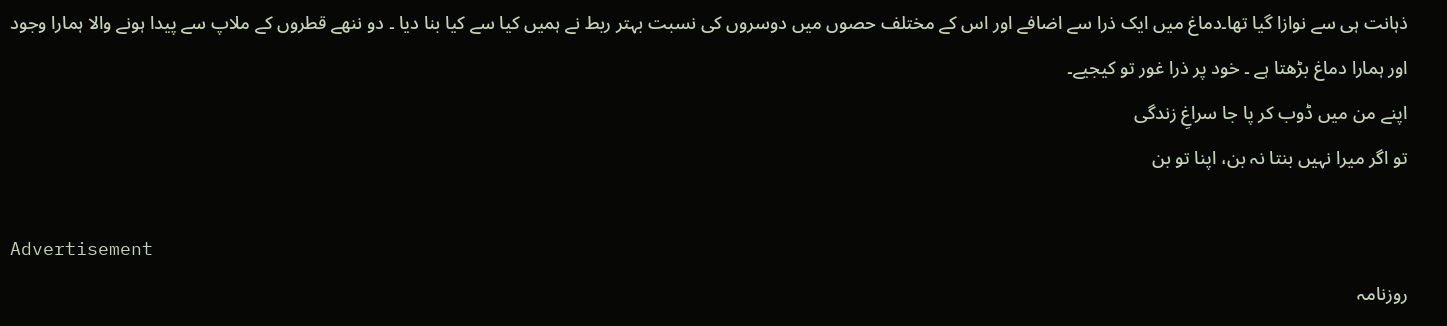ذہانت ہی سے نوازا گیا تھا۔دماغ میں ایک ذرا سے اضافے اور اس کے مختلف حصوں میں دوسروں کی نسبت بہتر ربط نے ہمیں کیا سے کیا بنا دیا ۔ دو ننھے قطروں کے ملاپ سے پیدا ہونے والا ہمارا وجود اور ہمارا دماغ بڑھتا ہے ۔ خود پر ذرا غور تو کیجیے۔
اپنے من میں ڈوب کر پا جا سراغِ زندگی
تو اگر میرا نہیں بنتا نہ بن، اپنا تو بن

Advertisement
روزنامہ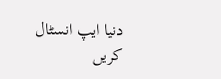دنیا ایپ انسٹال کریں